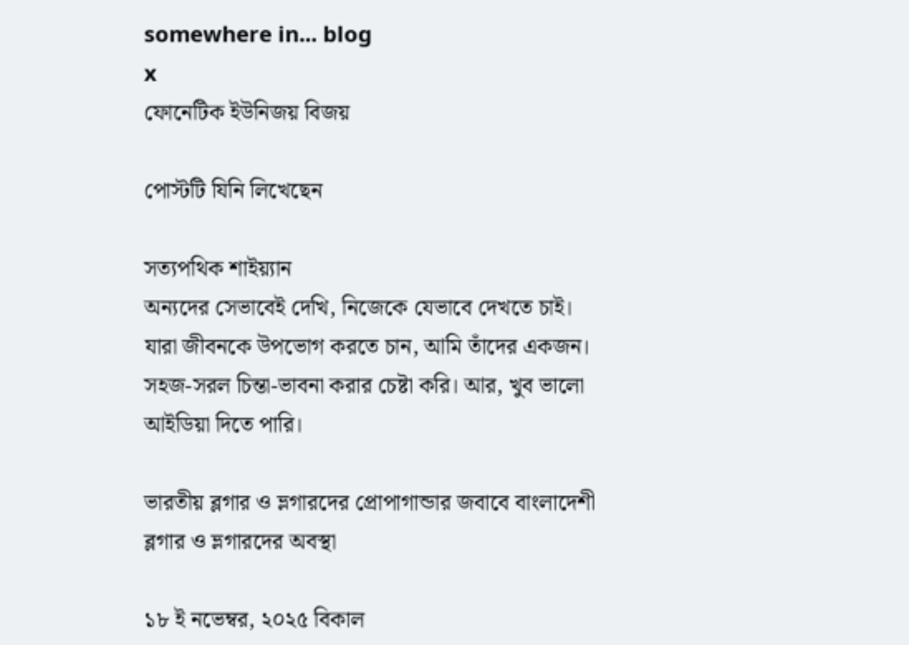somewhere in... blog
x
ফোনেটিক ইউনিজয় বিজয়

পোস্টটি যিনি লিখেছেন

সত্যপথিক শাইয়্যান
অন্যদের সেভাবেই দেখি, নিজেকে যেভাবে দেখতে চাই। যারা জীবনকে উপভোগ করতে চান, আমি তাঁদের একজন। সহজ-সরল চিন্তা-ভাবনা করার চেষ্টা করি। আর, খুব ভালো আইডিয়া দিতে পারি।

ভারতীয় ব্লগার ও ভ্লগারদের প্রোপাগান্ডার জবাবে বাংলাদেশী ব্লগার ও ভ্লগারদের অবস্থা

১৮ ই নভেম্বর, ২০২৫ বিকাল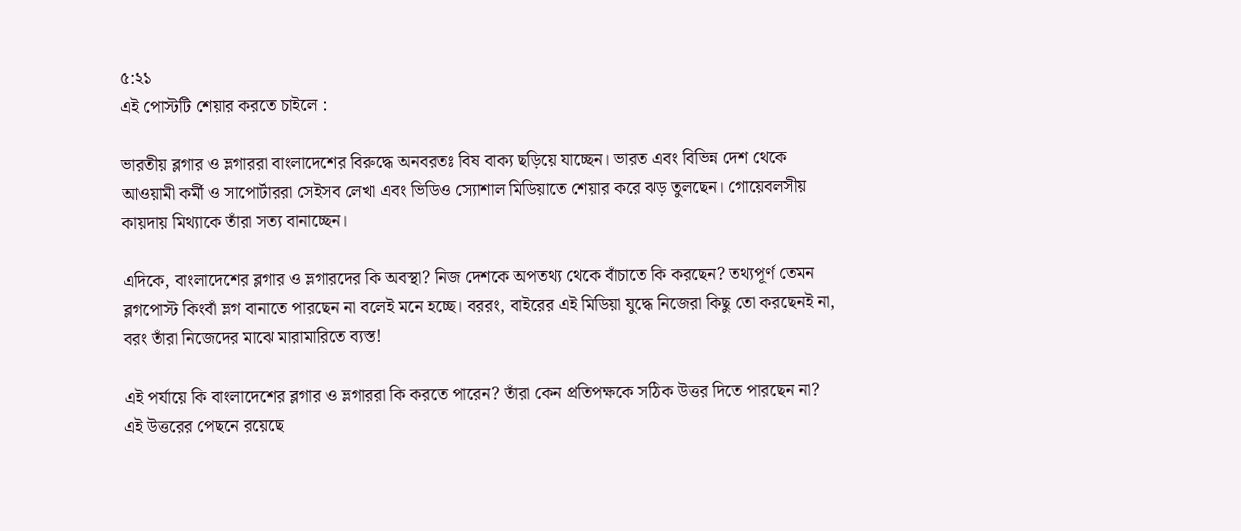৫:২১
এই পোস্টটি শেয়ার করতে চাইলে :

ভারতীয় ব্লগার ও ভ্লগাররা বাংলাদেশের বিরুদ্ধে অনবরতঃ বিষ বাক্য ছড়িয়ে যাচ্ছেন। ভারত এবং বিভিন্ন দেশ থেকে আওয়ামী কর্মী ও সাপোর্টাররা সেইসব লেখা এবং ভিডিও স্যোশাল মিডিয়াতে শেয়ার করে ঝড় তুলছেন। গোয়েবলসীয় কায়দায় মিথ্যাকে তাঁরা সত্য বানাচ্ছেন।

এদিকে, বাংলাদেশের ব্লগার ও ভ্লগারদের কি অবস্থা? নিজ দেশকে অপতথ্য থেকে বাঁচাতে কি করছেন? তথ্যপূর্ণ তেমন ব্লগপোস্ট কিংবাঁ ভ্লগ বানাতে পারছেন না বলেই মনে হচ্ছে। বররং, বাইরের এই মিডিয়া যুদ্ধে নিজেরা কিছু তো করছেনই না, বরং তাঁরা নিজেদের মাঝে মারামারিতে ব্যস্ত!

এই পর্যায়ে কি বাংলাদেশের ব্লগার ও ভ্লগাররা কি করতে পারেন? তাঁরা কেন প্রতিপক্ষকে সঠিক উত্তর দিতে পারছেন না? এই উত্তরের পেছনে রয়েছে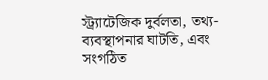স্ট্র্যাটেজিক দুর্বলতা, তথ্য-ব্যবস্থাপনার ঘাটতি, এবং সংগঠিত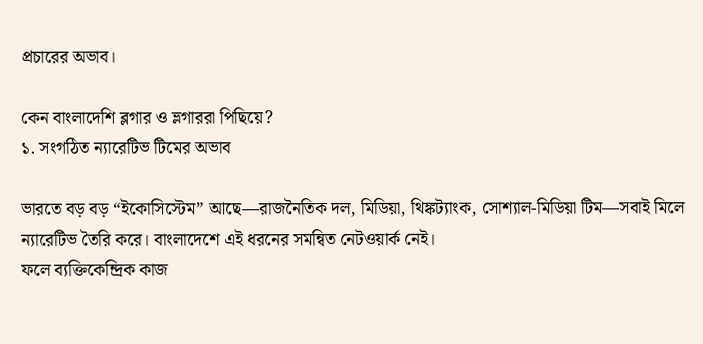প্রচারের অভাব।

কেন বাংলাদেশি ব্লগার ও ভ্লগাররা পিছিয়ে?
১. সংগঠিত ন্যারেটিভ টিমের অভাব

ভারতে বড় বড় “ইকোসিস্টেম” আছে—রাজনৈতিক দল, মিডিয়া, থিঙ্কট্যাংক, সোশ্যাল-মিডিয়া টিম—সবাই মিলে ন্যারেটিভ তৈরি করে। বাংলাদেশে এই ধরনের সমন্বিত নেটওয়ার্ক নেই।
ফলে ব্যক্তিকেন্দ্রিক কাজ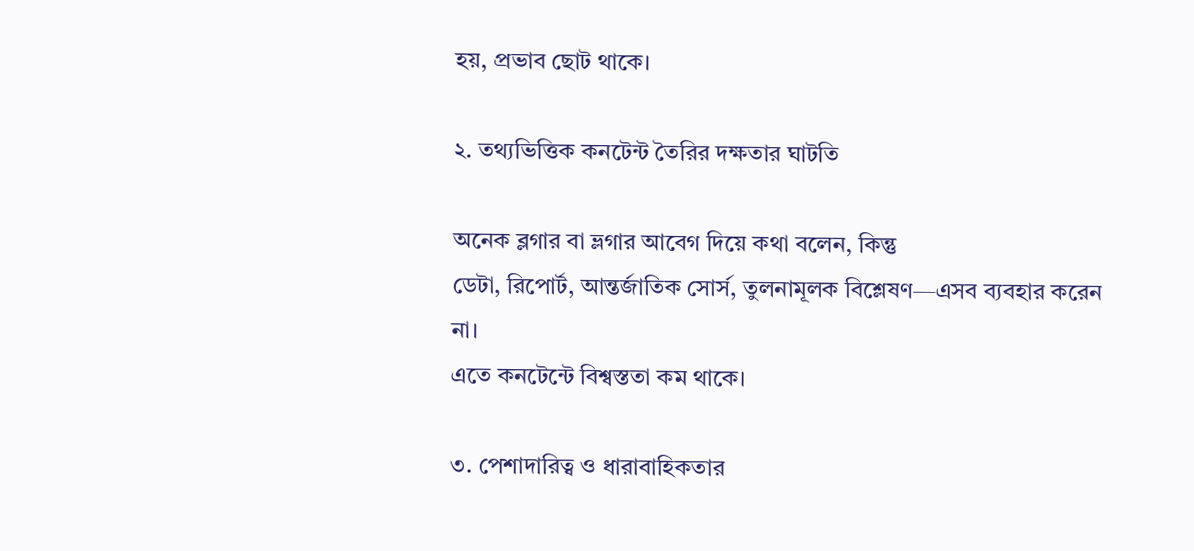হয়, প্রভাব ছোট থাকে।

২. তথ্যভিত্তিক কনটেন্ট তৈরির দক্ষতার ঘাটতি

অনেক ব্লগার বা ভ্লগার আবেগ দিয়ে কথা বলেন, কিন্তু
ডেটা, রিপোর্ট, আন্তর্জাতিক সোর্স, তুলনামূলক বিশ্লেষণ—এসব ব্যবহার করেন না।
এতে কনটেন্টে বিশ্বস্ততা কম থাকে।

৩. পেশাদারিত্ব ও ধারাবাহিকতার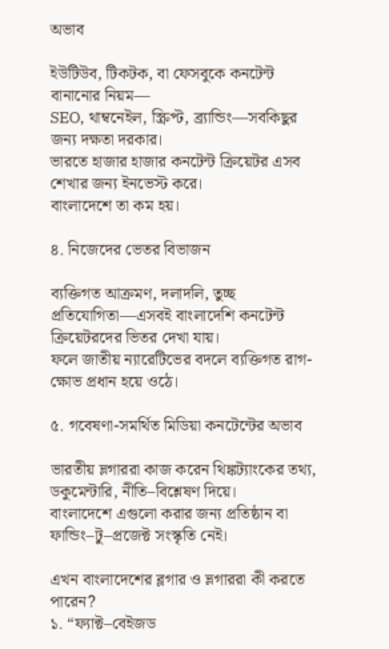অভাব

ইউটিউব, টিকটক, বা ফেসবুকে কনটেন্ট বানানোর নিয়ম—
SEO, থাম্বনেইল, স্ক্রিপ্ট, ব্র্যান্ডিং—সবকিছুর জন্য দক্ষতা দরকার।
ভারতে হাজার হাজার কনটেন্ট ক্রিয়েটর এসব শেখার জন্য ইনভেস্ট করে।
বাংলাদেশে তা কম হয়।

৪. নিজেদের ভেতর বিভাজন

ব্যক্তিগত আক্রমণ, দলাদলি, তুচ্ছ প্রতিযোগিতা—এসবই বাংলাদেশি কনটেন্ট ক্রিয়েটরদের ভিতর দেখা যায়।
ফলে জাতীয় ন্যারেটিভের বদলে ব্যক্তিগত রাগ-ক্ষোভ প্রধান হয়ে ওঠে।

৫. গবেষণা-সমর্থিত মিডিয়া কনটেন্টের অভাব

ভারতীয় ভ্লগাররা কাজ করেন থিঙ্কট্যাংকের তথ্য, ডকুমেন্টারি, নীতি–বিশ্লেষণ দিয়ে।
বাংলাদেশে এগুলো করার জন্য প্রতিষ্ঠান বা ফান্ডিং–টু–প্রজেক্ট সংস্কৃতি নেই।

এখন বাংলাদেশের ব্লগার ও ভ্লগাররা কী করতে পারেন?
১. “ফ্যাক্ট–বেইজড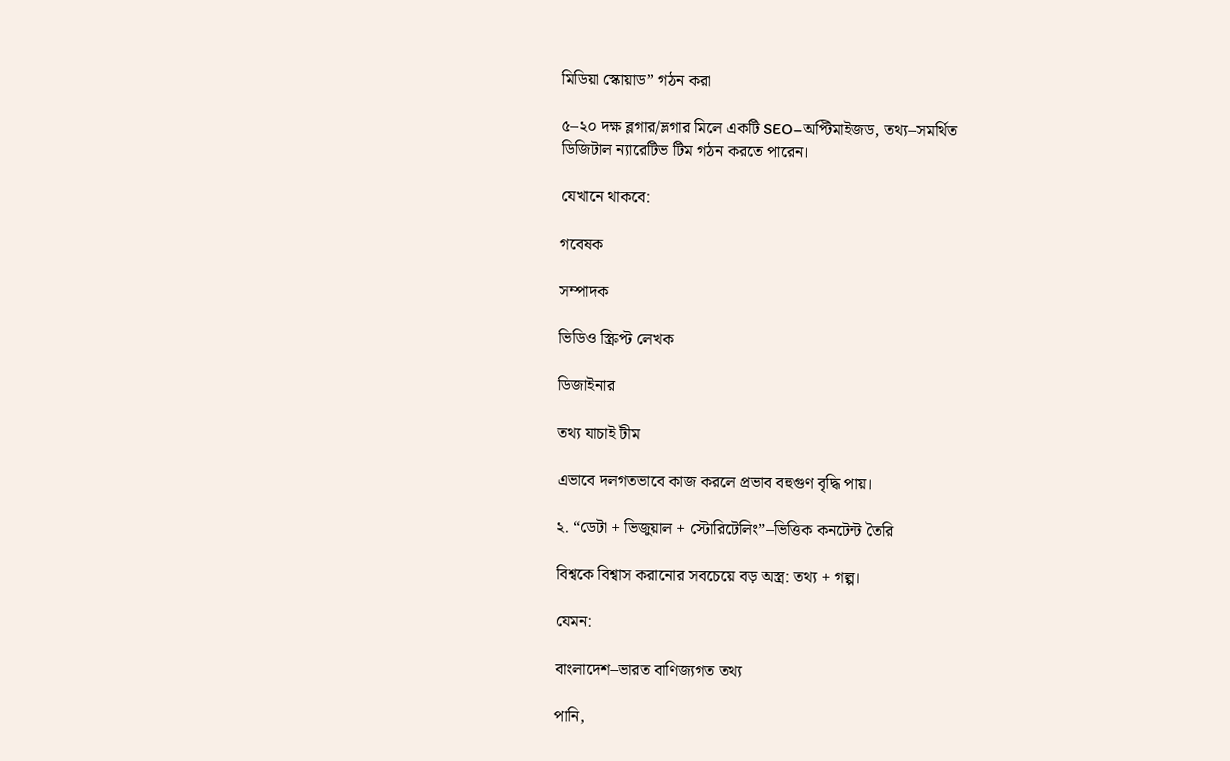মিডিয়া স্কোয়াড” গঠন করা

৫–২০ দক্ষ ব্লগার/ভ্লগার মিলে একটি SEO–অপ্টিমাইজড, তথ্য–সমর্থিত
ডিজিটাল ন্যারেটিভ টিম গঠন করতে পারেন।

যেখানে থাকবে:

গবেষক

সম্পাদক

ভিডিও স্ক্রিপ্ট লেখক

ডিজাইনার

তথ্য যাচাই টীম

এভাবে দলগতভাবে কাজ করলে প্রভাব বহুগুণ বৃদ্ধি পায়।

২. “ডেটা + ভিজুয়াল + স্টোরিটেলিং”–ভিত্তিক কনটেন্ট তৈরি

বিশ্বকে বিশ্বাস করানোর সবচেয়ে বড় অস্ত্র: তথ্য + গল্প।

যেমন:

বাংলাদেশ–ভারত বাণিজ্যগত তথ্য

পানি,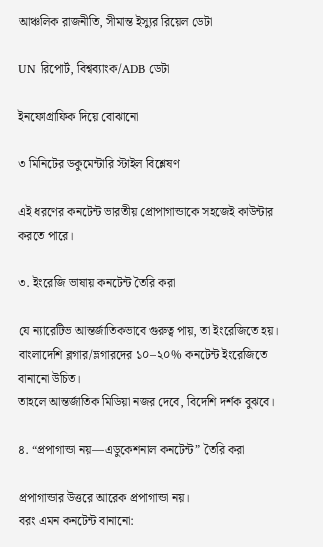আঞ্চলিক রাজনীতি, সীমান্ত ইস্যুর রিয়েল ডেটা

UN রিপোর্ট, বিশ্বব্যাংক/ADB ডেটা

ইনফোগ্রাফিক দিয়ে বোঝানো

৩ মিনিটের ডকুমেন্টারি স্টাইল বিশ্লেষণ

এই ধরণের কনটেন্ট ভারতীয় প্রোপাগান্ডাকে সহজেই কাউন্টার করতে পারে।

৩. ইংরেজি ভাষায় কনটেন্ট তৈরি করা

যে ন্যারেটিভ আন্তর্জাতিকভাবে গুরুত্ব পায়, তা ইংরেজিতে হয়।
বাংলাদেশি ব্লগার/ভ্লগারদের ১০–২০% কনটেন্ট ইংরেজিতে বানানো উচিত।
তাহলে আন্তর্জাতিক মিডিয়া নজর দেবে, বিদেশি দর্শক বুঝবে।

৪. “প্রপাগান্ডা নয়—এডুকেশনাল কনটেন্ট” তৈরি করা

প্রপাগান্ডার উত্তরে আরেক প্রপাগান্ডা নয়।
বরং এমন কনটেন্ট বানানো: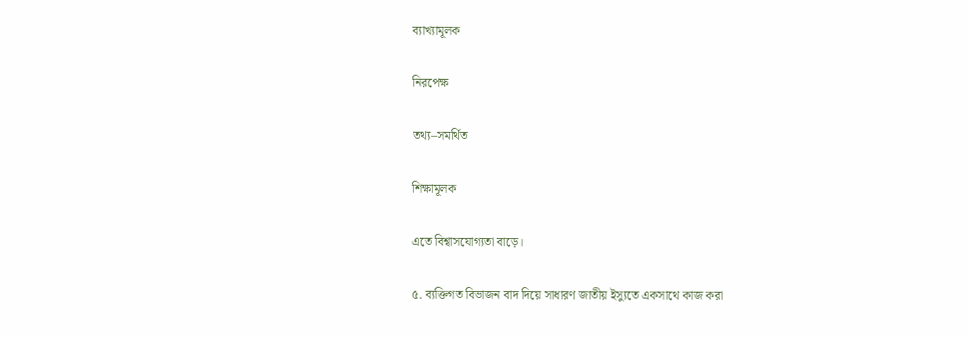ব্যাখ্যামূলক

নিরপেক্ষ

তথ্য–সমর্থিত

শিক্ষামূলক

এতে বিশ্বাসযোগ্যতা বাড়ে।

৫. ব্যক্তিগত বিভাজন বাদ দিয়ে সাধারণ জাতীয় ইস্যুতে একসাথে কাজ করা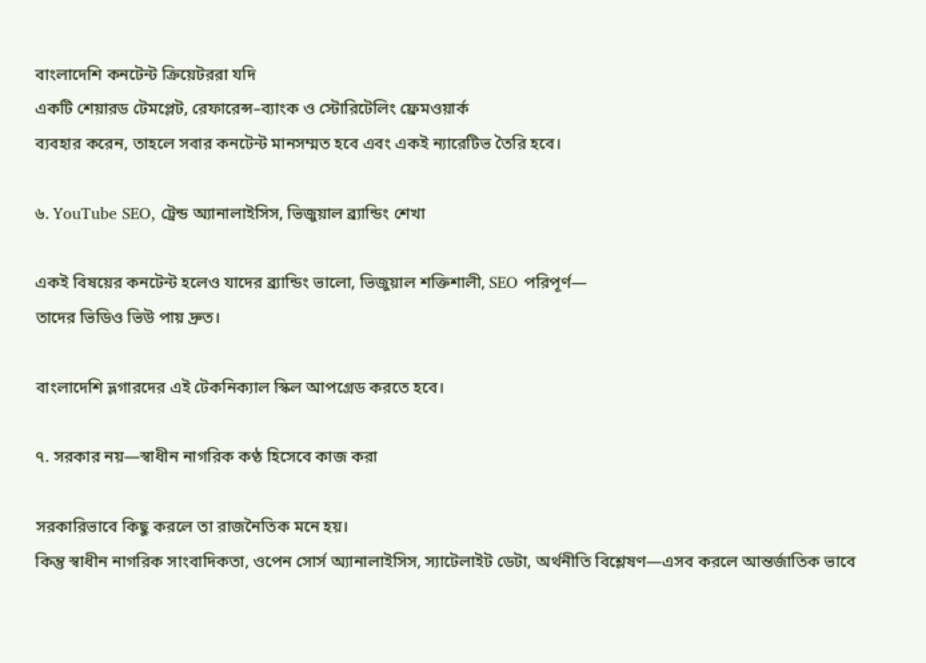বাংলাদেশি কনটেন্ট ক্রিয়েটররা যদি
একটি শেয়ারড টেমপ্লেট, রেফারেন্স–ব্যাংক ও স্টোরিটেলিং ফ্রেমওয়ার্ক
ব্যবহার করেন, তাহলে সবার কনটেন্ট মানসম্মত হবে এবং একই ন্যারেটিভ তৈরি হবে।

৬. YouTube SEO, ট্রেন্ড অ্যানালাইসিস, ভিজুয়াল ব্র্যান্ডিং শেখা

একই বিষয়ের কনটেন্ট হলেও যাদের ব্র্যান্ডিং ভালো, ভিজুয়াল শক্তিশালী, SEO পরিপূর্ণ—
তাদের ভিডিও ভিউ পায় দ্রুত।

বাংলাদেশি ভ্লগারদের এই টেকনিক্যাল স্কিল আপগ্রেড করতে হবে।

৭. সরকার নয়—স্বাধীন নাগরিক কণ্ঠ হিসেবে কাজ করা

সরকারিভাবে কিছু করলে তা রাজনৈতিক মনে হয়।
কিন্তু স্বাধীন নাগরিক সাংবাদিকতা, ওপেন সোর্স অ্যানালাইসিস, স্যাটেলাইট ডেটা, অর্থনীতি বিশ্লেষণ—এসব করলে আন্তর্জাতিক ভাবে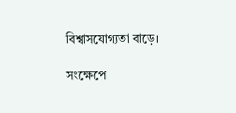বিশ্বাসযোগ্যতা বাড়ে।

সংক্ষেপে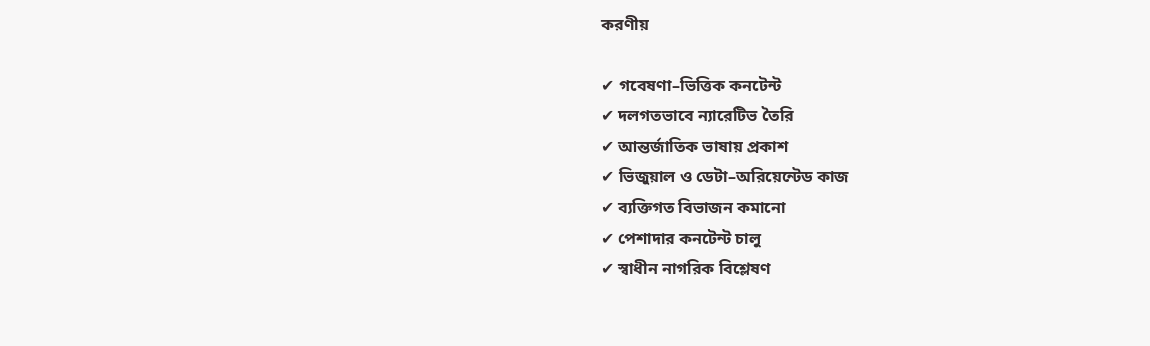করণীয়

✔ গবেষণা–ভিত্তিক কনটেন্ট
✔ দলগতভাবে ন্যারেটিভ তৈরি
✔ আন্তর্জাতিক ভাষায় প্রকাশ
✔ ভিজুয়াল ও ডেটা–অরিয়েন্টেড কাজ
✔ ব্যক্তিগত বিভাজন কমানো
✔ পেশাদার কনটেন্ট চালু
✔ স্বাধীন নাগরিক বিশ্লেষণ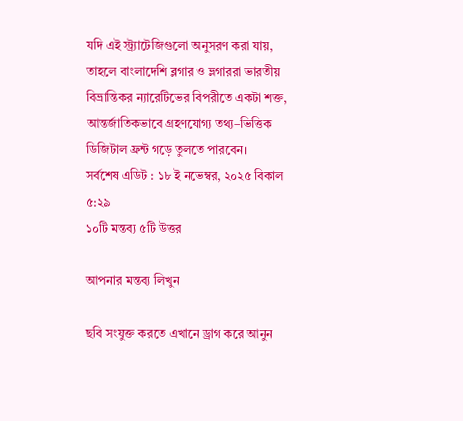যদি এই স্ট্র্যাটেজিগুলো অনুসরণ করা যায়, তাহলে বাংলাদেশি ব্লগার ও ভ্লগাররা ভারতীয় বিভ্রান্তিকর ন্যারেটিভের বিপরীতে একটা শক্ত, আন্তর্জাতিকভাবে গ্রহণযোগ্য তথ্য–ভিত্তিক ডিজিটাল ফ্রন্ট গড়ে তুলতে পারবেন।
সর্বশেষ এডিট : ১৮ ই নভেম্বর, ২০২৫ বিকাল ৫:২৯
১০টি মন্তব্য ৫টি উত্তর

আপনার মন্তব্য লিখুন

ছবি সংযুক্ত করতে এখানে ড্রাগ করে আনুন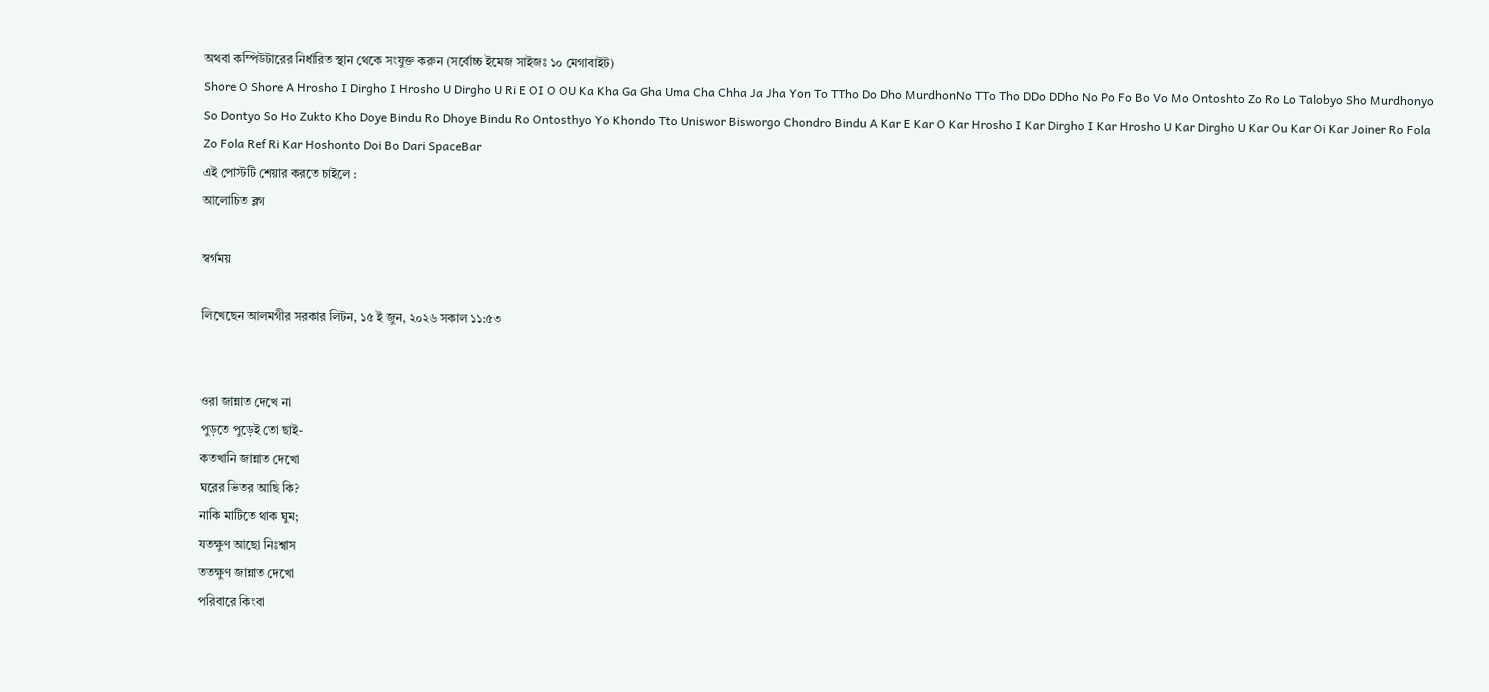অথবা কম্পিউটারের নির্ধারিত স্থান থেকে সংযুক্ত করুন (সর্বোচ্চ ইমেজ সাইজঃ ১০ মেগাবাইট)
Shore O Shore A Hrosho I Dirgho I Hrosho U Dirgho U Ri E OI O OU Ka Kha Ga Gha Uma Cha Chha Ja Jha Yon To TTho Do Dho MurdhonNo TTo Tho DDo DDho No Po Fo Bo Vo Mo Ontoshto Zo Ro Lo Talobyo Sho Murdhonyo So Dontyo So Ho Zukto Kho Doye Bindu Ro Dhoye Bindu Ro Ontosthyo Yo Khondo Tto Uniswor Bisworgo Chondro Bindu A Kar E Kar O Kar Hrosho I Kar Dirgho I Kar Hrosho U Kar Dirgho U Kar Ou Kar Oi Kar Joiner Ro Fola Zo Fola Ref Ri Kar Hoshonto Doi Bo Dari SpaceBar
এই পোস্টটি শেয়ার করতে চাইলে :
আলোচিত ব্লগ

স্বর্গময়

লিখেছেন আলমগীর সরকার লিটন, ১৫ ই জুন, ২০২৬ সকাল ১১:৫৩


ওরা জান্নাত দেখে না
পুড়তে পুড়েই তো ছাই-
কতখানি জান্নাত দেখো
ঘরের ভিতর আছি কি?
নাকি মাটিতে থাক ঘুম;
যতক্ষুণ আছো নিঃশ্বাস
ততক্ষুণ জান্নাত দেখো
পরিবারে কিংবা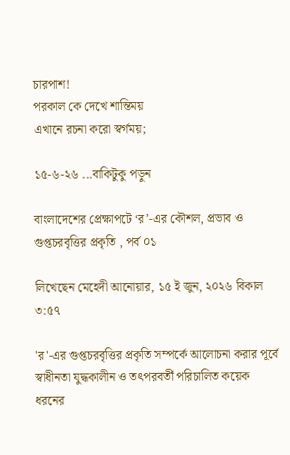চারপাশ!
পরকাল কে দেখে শান্তিময়
এখানে রচনা করো স্বর্গময়;

১৫-৬-২৬ ...বাকিটুকু পড়ুন

বাংলাদেশের প্রেক্ষাপটে ‘র’-এর কৌশল, প্রভাব ও গুপ্তচরবৃত্তির প্রকৃতি , পর্ব ০১

লিখেছেন মেহেদী আনোয়ার, ১৫ ই জুন, ২০২৬ বিকাল ৩:৫৭

'র'-এর গুপ্তচরবৃত্তির প্রকৃতি সম্পর্কে আলোচনা করার পূর্বে স্বাধীনতা যুদ্ধকালীন ও তৎপরবর্তী পরিচালিত কয়েক ধরনের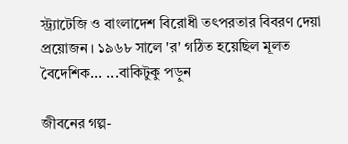স্ট্র্যাটেজি ও বাংলাদেশ বিরোধী তৎপরতার বিবরণ দেয়া প্রয়োজন । ১৯৬৮ সালে 'র' গঠিত হয়েছিল মূলত বৈদেশিক... ...বাকিটুকু পড়ুন

জীবনের গল্প-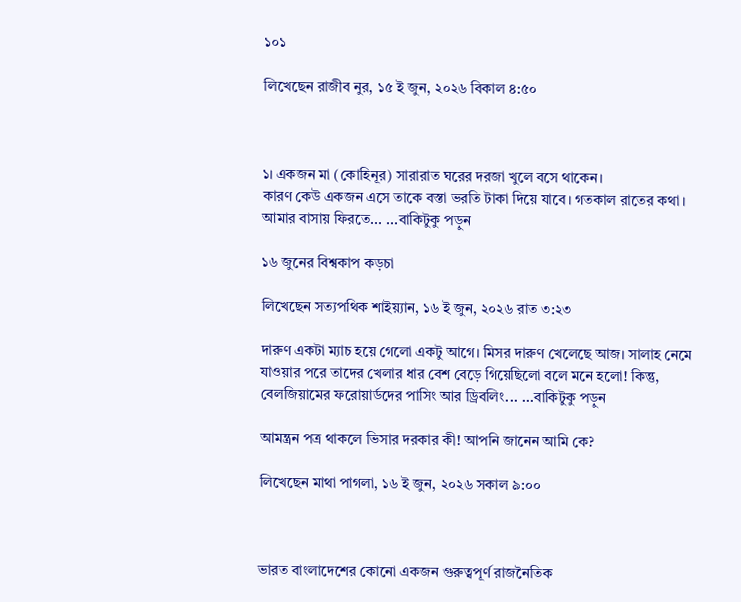১০১

লিখেছেন রাজীব নুর, ১৫ ই জুন, ২০২৬ বিকাল ৪:৫০



১। একজন মা (কোহিনূর) সারারাত ঘরের দরজা খুলে বসে থাকেন।
কারণ কেউ একজন এসে তাকে বস্তা ভরতি টাকা দিয়ে যাবে। গতকাল রাতের কথা। আমার বাসায় ফিরতে... ...বাকিটুকু পড়ুন

১৬ জুনের বিশ্বকাপ কড়চা

লিখেছেন সত্যপথিক শাইয়্যান, ১৬ ই জুন, ২০২৬ রাত ৩:২৩

দারুণ একটা ম্যাচ হয়ে গেলো একটু আগে। মিসর দারুণ খেলেছে আজ। সালাহ নেমে যাওয়ার পরে তাদের খেলার ধার বেশ বেড়ে গিয়েছিলো বলে মনে হলো! কিন্তু, বেলজিয়ামের ফরোয়ার্ডদের পাসিং আর ড্রিবলিং... ...বাকিটুকু পড়ুন

আমন্ত্রন পত্র থাকলে ভিসার দরকার কী! আপনি জানেন আমি কে?

লিখেছেন মাথা পাগলা, ১৬ ই জুন, ২০২৬ সকাল ৯:০০



ভারত বাংলাদেশের কোনো একজন গুরুত্বপূর্ণ রাজনৈতিক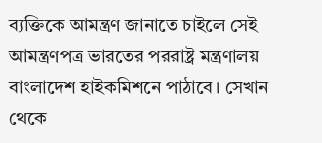ব্যক্তিকে আমন্ত্রণ জানাতে চাইলে সেই আমন্ত্রণপত্র ভারতের পররাষ্ট্র মন্ত্রণালয় বাংলাদেশ হাইকমিশনে পাঠাবে। সেখান থেকে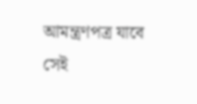আমন্ত্রণপত্র যাবে সেই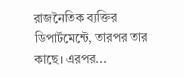রাজনৈতিক ব্যক্তির ডিপার্টমেন্টে, তারপর তার কাছে। এরপর...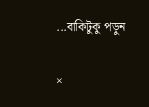...বাকিটুকু পড়ুন

×